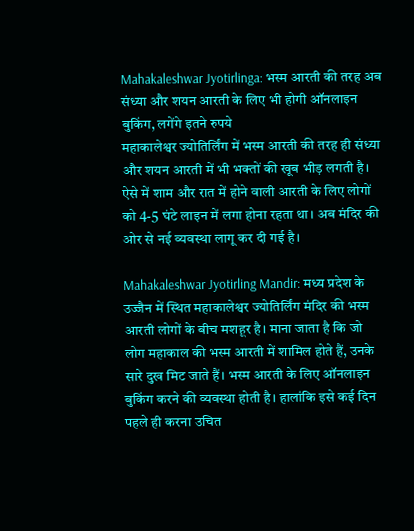Mahakaleshwar Jyotirlinga: भस्म आरती की तरह अब संध्या और शयन आरती के लिए भी होगी ऑनलाइन बुकिंग, लगेंगे इतने रुपये
महाकालेश्वर ज्योतिर्लिंग में भस्म आरती की तरह ही संध्या और शयन आरती में भी भक्तों की खूब भीड़ लगती है। ऐसे में शाम और रात में होने वाली आरती के लिए लोगों को 4-5 घंटे लाइन में लगा होना रहता था। अब मंदिर की ओर से नई व्यवस्था लागू कर दी गई है।

Mahakaleshwar Jyotirling Mandir: मध्य प्रदेश के उज्जैन में स्थित महाकालेश्वर ज्योतिर्लिंग मंदिर की भस्म आरती लोगों के बीच मशहूर है। माना जाता है कि जो लोग महाकाल की भस्म आरती में शामिल होते हैं, उनके सारे दुख मिट जाते हैं। भस्म आरती के लिए ऑनलाइन बुकिंग करने की व्यवस्था होती है। हालांकि इसे कई दिन पहले ही करना उचित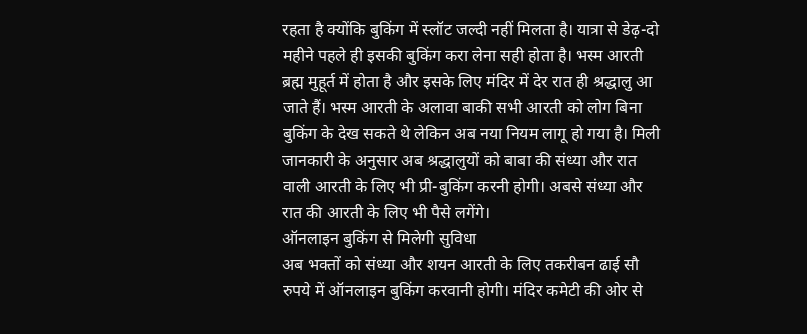रहता है क्योंकि बुकिंग में स्लॉट जल्दी नहीं मिलता है। यात्रा से डेढ़-दो महीने पहले ही इसकी बुकिंग करा लेना सही होता है। भस्म आरती ब्रह्म मुहूर्त में होता है और इसके लिए मंदिर में देर रात ही श्रद्धालु आ जाते हैं। भस्म आरती के अलावा बाकी सभी आरती को लोग बिना बुकिंग के देख सकते थे लेकिन अब नया नियम लागू हो गया है। मिली जानकारी के अनुसार अब श्रद्धालुयों को बाबा की संध्या और रात वाली आरती के लिए भी प्री-बुकिंग करनी होगी। अबसे संध्या और रात की आरती के लिए भी पैसे लगेंगे।
ऑनलाइन बुकिंग से मिलेगी सुविधा
अब भक्तों को संध्या और शयन आरती के लिए तकरीबन ढाई सौ रुपये में ऑनलाइन बुकिंग करवानी होगी। मंदिर कमेटी की ओर से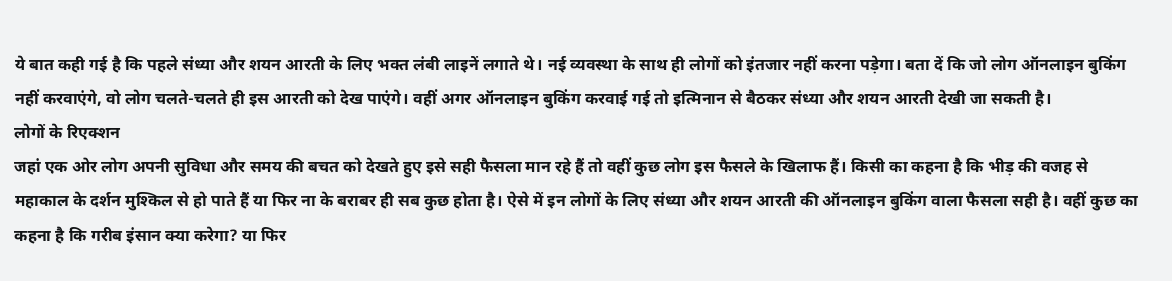ये बात कही गई है कि पहले संध्या और शयन आरती के लिए भक्त लंबी लाइनें लगाते थे। नई व्यवस्था के साथ ही लोगों को इंतजार नहीं करना पड़ेगा। बता दें कि जो लोग ऑनलाइन बुकिंग नहीं करवाएंगे, वो लोग चलते-चलते ही इस आरती को देख पाएंगे। वहीं अगर ऑनलाइन बुकिंग करवाई गई तो इत्मिनान से बैठकर संध्या और शयन आरती देखी जा सकती है।
लोगों के रिएक्शन
जहां एक ओर लोग अपनी सुविधा और समय की बचत को देखते हुए इसे सही फैसला मान रहे हैं तो वहीं कुछ लोग इस फैसले के खिलाफ हैं। किसी का कहना है कि भीड़ की वजह से महाकाल के दर्शन मुश्किल से हो पाते हैं या फिर ना के बराबर ही सब कुछ होता है। ऐसे में इन लोगों के लिए संध्या और शयन आरती की ऑनलाइन बुकिंग वाला फैसला सही है। वहीं कुछ का कहना है कि गरीब इंसान क्या करेगा? या फिर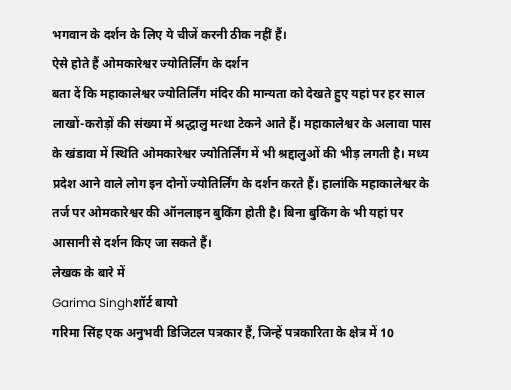भगवान के दर्शन के लिए ये चीजें करनी ठीक नहीं हैं।
ऐसे होते हैं ओमकारेश्वर ज्योतिर्लिंग के दर्शन
बता दें कि महाकालेश्वर ज्योतिर्लिंग मंदिर की मान्यता को देखते हुए यहां पर हर साल लाखों-करोड़ों की संख्या में श्रद्धालु मत्था टेकने आते हैं। महाकालेश्वर के अलावा पास के खंडावा में स्थिति ओमकारेश्वर ज्योतिर्लिंग में भी श्रद्दालुओं की भीड़ लगती है। मध्य प्रदेश आने वाले लोग इन दोनों ज्योतिर्लिंग के दर्शन करते हैं। हालांकि महाकालेश्वर के तर्ज पर ओमकारेश्वर की ऑनलाइन बुकिंग होती है। बिना बुकिंग के भी यहां पर आसानी से दर्शन किए जा सकते हैं।
लेखक के बारे में
Garima Singhशॉर्ट बायो
गरिमा सिंह एक अनुभवी डिजिटल पत्रकार हैं, जिन्हें पत्रकारिता के क्षेत्र में 10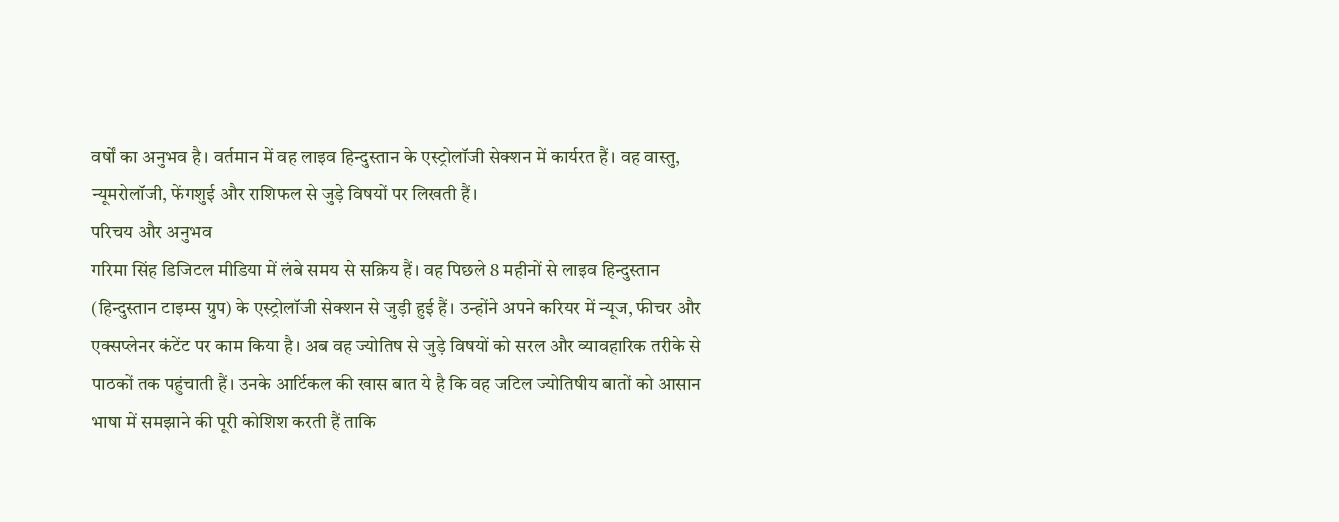वर्षों का अनुभव है। वर्तमान में वह लाइव हिन्दुस्तान के एस्ट्रोलॉजी सेक्शन में कार्यरत हैं। वह वास्तु, न्यूमरोलॉजी, फेंगशुई और राशिफल से जुड़े विषयों पर लिखती हैं।
परिचय और अनुभव
गरिमा सिंह डिजिटल मीडिया में लंबे समय से सक्रिय हैं। वह पिछले 8 महीनों से लाइव हिन्दुस्तान (हिन्दुस्तान टाइम्स ग्रुप) के एस्ट्रोलॉजी सेक्शन से जुड़ी हुई हैं। उन्होंने अपने करियर में न्यूज, फीचर और एक्सप्लेनर कंटेंट पर काम किया है। अब वह ज्योतिष से जुड़े विषयों को सरल और व्यावहारिक तरीके से पाठकों तक पहुंचाती हैं। उनके आर्टिकल की खास बात ये है कि वह जटिल ज्योतिषीय बातों को आसान भाषा में समझाने की पूरी कोशिश करती हैं ताकि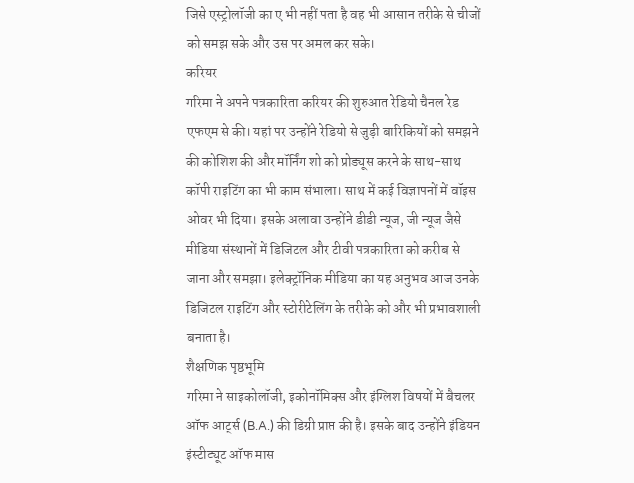जिसे एस्ट्रोलॉजी का ए भी नहीं पता है वह भी आसान तरीके से चीजों को समझ सके और उस पर अमल कर सके।
करियर
गरिमा ने अपने पत्रकारिता करियर की शुरुआत रेडियो चैनल रेड एफएम से की। यहां पर उन्होंने रेडियो से जुड़ी बारिकियों को समझने की कोशिश की और मॉर्निंग शो को प्रोड्यूस करने के साथ-साथ कॉपी राइटिंग का भी काम संभाला। साथ में कई विज्ञापनों में वॉइस ओवर भी दिया। इसके अलावा उन्होंने डीडी न्यूज, जी न्यूज जैसे मीडिया संस्थानों में डिजिटल और टीवी पत्रकारिता को करीब से जाना और समझा। इलेक्ट्रॉनिक मीडिया का यह अनुभव आज उनके डिजिटल राइटिंग और स्टोरीटेलिंग के तरीके को और भी प्रभावशाली बनाता है।
शैक्षणिक पृष्ठभूमि
गरिमा ने साइकोलॉजी, इकोनॉमिक्स और इंग्लिश विषयों में बैचलर ऑफ आर्ट्स (B.A.) की डिग्री प्राप्त की है। इसके बाद उन्होंने इंडियन इंस्टीट्यूट ऑफ मास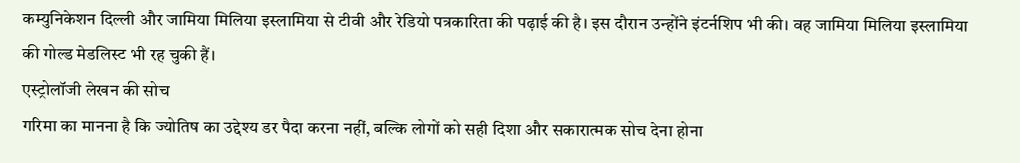कम्युनिकेशन दिल्ली और जामिया मिलिया इस्लामिया से टीवी और रेडियो पत्रकारिता की पढ़ाई की है। इस दौरान उन्होंने इंटर्नशिप भी की। वह जामिया मिलिया इस्लामिया की गोल्ड मेडलिस्ट भी रह चुकी हैं।
एस्ट्रोलॉजी लेखन की सोच
गरिमा का मानना है कि ज्योतिष का उद्देश्य डर पैदा करना नहीं, बल्कि लोगों को सही दिशा और सकारात्मक सोच देना होना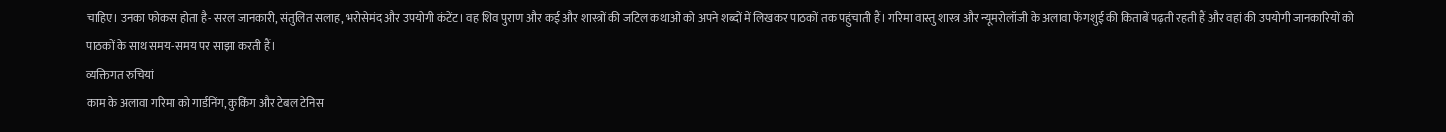चाहिए। उनका फोकस होता है- सरल जानकारी, संतुलित सलाह, भरोसेमंद और उपयोगी कंटेंट। वह शिव पुराण और कई और शास्त्रों की जटिल कथाओं को अपने शब्दों में लिखकर पाठकों तक पहुंचाती हैं। गरिमा वास्तु शास्त्र और न्यूमरोलॉजी के अलावा फेंगशुई की किताबें पढ़ती रहती हैं और वहां की उपयोगी जानकारियों को पाठकों के साथ समय-समय पर साझा करती हैं।
व्यक्तिगत रुचियां
काम के अलावा गरिमा को गार्डनिंग, कुकिंग और टेबल टेनिस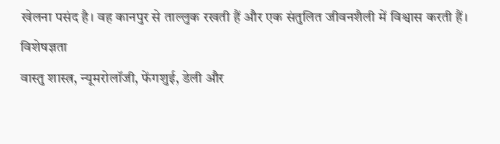खेलना पसंद है। वह कानपुर से ताल्लुक रखती हैं और एक संतुलित जीवनशैली में विश्वास करती हैं।
विशेषज्ञता
वास्तु शास्त्र, न्यूमरोलॉजी, फेंगशुई, डेली और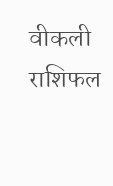वीकली राशिफल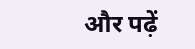और पढ़ें